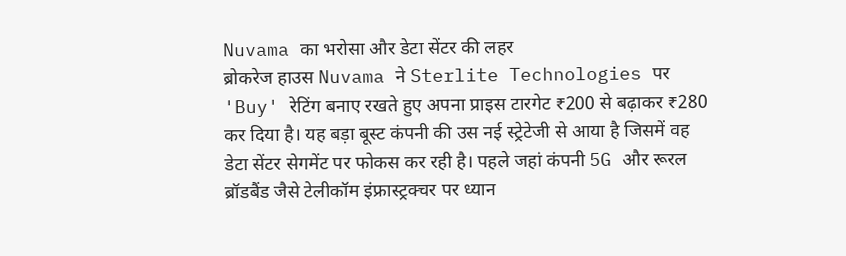Nuvama का भरोसा और डेटा सेंटर की लहर
ब्रोकरेज हाउस Nuvama ने Sterlite Technologies पर 'Buy' रेटिंग बनाए रखते हुए अपना प्राइस टारगेट ₹200 से बढ़ाकर ₹280 कर दिया है। यह बड़ा बूस्ट कंपनी की उस नई स्ट्रेटेजी से आया है जिसमें वह डेटा सेंटर सेगमेंट पर फोकस कर रही है। पहले जहां कंपनी 5G और रूरल ब्रॉडबैंड जैसे टेलीकॉम इंफ्रास्ट्रक्चर पर ध्यान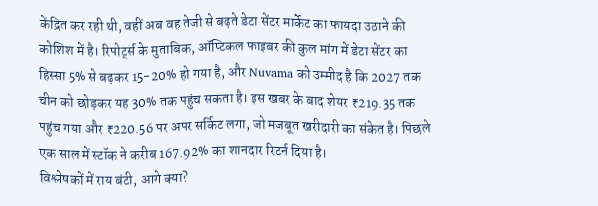केंद्रित कर रही थी, वहीं अब वह तेजी से बढ़ते डेटा सेंटर मार्केट का फायदा उठाने की कोशिश में है। रिपोर्ट्स के मुताबिक, ऑप्टिकल फाइबर की कुल मांग में डेटा सेंटर का हिस्सा 5% से बढ़कर 15-20% हो गया है, और Nuvama को उम्मीद है कि 2027 तक चीन को छोड़कर यह 30% तक पहुंच सकता है। इस खबर के बाद शेयर ₹219.35 तक पहुंच गया और ₹220.56 पर अपर सर्किट लगा, जो मजबूत खरीदारी का संकेत है। पिछले एक साल में स्टॉक ने करीब 167.92% का शानदार रिटर्न दिया है।
विश्लेषकों में राय बंटी, आगे क्या?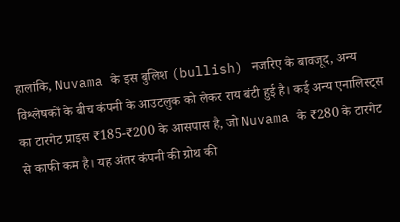हालांकि, Nuvama के इस बुलिश (bullish) नजरिए के बावजूद, अन्य विश्लेषकों के बीच कंपनी के आउटलुक को लेकर राय बंटी हुई है। कई अन्य एनालिस्ट्स का टारगेट प्राइस ₹185-₹200 के आसपास है, जो Nuvama के ₹280 के टारगेट से काफी कम है। यह अंतर कंपनी की ग्रोथ की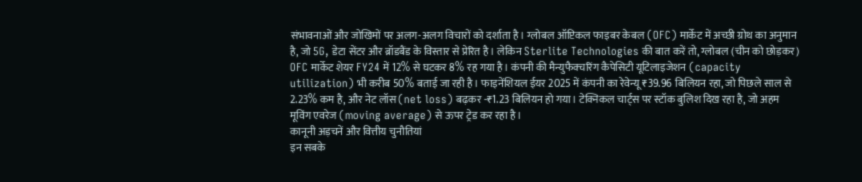संभावनाओं और जोखिमों पर अलग-अलग विचारों को दर्शाता है। ग्लोबल ऑप्टिकल फाइबर केबल (OFC) मार्केट में अच्छी ग्रोथ का अनुमान है, जो 5G, डेटा सेंटर और ब्रॉडबैंड के विस्तार से प्रेरित है। लेकिन Sterlite Technologies की बात करें तो, ग्लोबल (चीन को छोड़कर) OFC मार्केट शेयर FY24 में 12% से घटकर 8% रह गया है। कंपनी की मैन्युफैक्चरिंग कैपेसिटी यूटिलाइजेशन (capacity utilization) भी करीब 50% बताई जा रही है। फाइनेंशियल ईयर 2025 में कंपनी का रेवेन्यू ₹39.96 बिलियन रहा, जो पिछले साल से 2.23% कम है, और नेट लॉस (net loss) बढ़कर -₹1.23 बिलियन हो गया। टेक्निकल चार्ट्स पर स्टॉक बुलिश दिख रहा है, जो अहम मूविंग एवरेज (moving average) से ऊपर ट्रेड कर रहा है।
कानूनी अड़चनें और वित्तीय चुनौतियां
इन सबके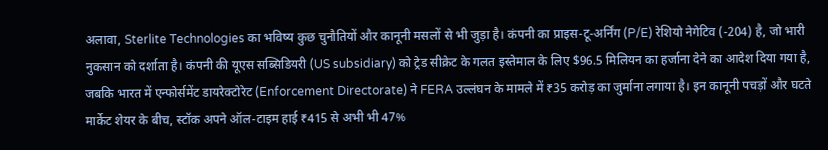अलावा, Sterlite Technologies का भविष्य कुछ चुनौतियों और कानूनी मसलों से भी जुड़ा है। कंपनी का प्राइस-टू-अर्निंग (P/E) रेशियो नेगेटिव (-204) है, जो भारी नुकसान को दर्शाता है। कंपनी की यूएस सब्सिडियरी (US subsidiary) को ट्रेड सीक्रेट के गलत इस्तेमाल के लिए $96.5 मिलियन का हर्जाना देने का आदेश दिया गया है, जबकि भारत में एन्फोर्समेंट डायरेक्टोरेट (Enforcement Directorate) ने FERA उल्लंघन के मामले में ₹35 करोड़ का जुर्माना लगाया है। इन कानूनी पचड़ों और घटते मार्केट शेयर के बीच, स्टॉक अपने ऑल-टाइम हाई ₹415 से अभी भी 47%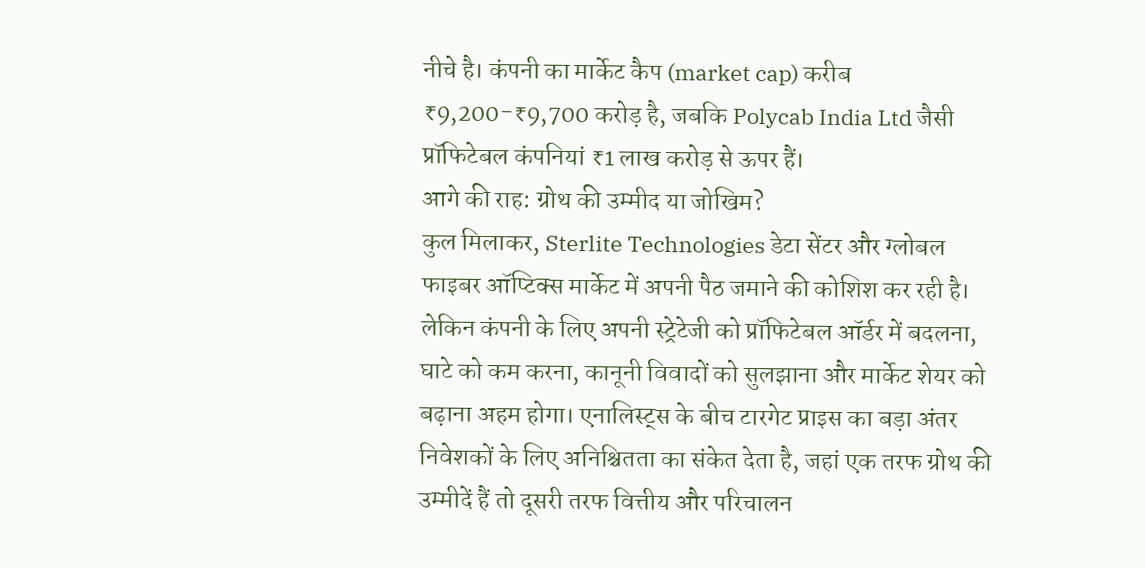नीचे है। कंपनी का मार्केट कैप (market cap) करीब ₹9,200-₹9,700 करोड़ है, जबकि Polycab India Ltd जैसी प्रॉफिटेबल कंपनियां ₹1 लाख करोड़ से ऊपर हैं।
आगे की राह: ग्रोथ की उम्मीद या जोखिम?
कुल मिलाकर, Sterlite Technologies डेटा सेंटर और ग्लोबल फाइबर ऑप्टिक्स मार्केट में अपनी पैठ जमाने की कोशिश कर रही है। लेकिन कंपनी के लिए अपनी स्ट्रेटेजी को प्रॉफिटेबल ऑर्डर में बदलना, घाटे को कम करना, कानूनी विवादों को सुलझाना और मार्केट शेयर को बढ़ाना अहम होगा। एनालिस्ट्स के बीच टारगेट प्राइस का बड़ा अंतर निवेशकों के लिए अनिश्चितता का संकेत देता है, जहां एक तरफ ग्रोथ की उम्मीदें हैं तो दूसरी तरफ वित्तीय और परिचालन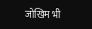जोखिम भी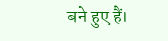बने हुए हैं।